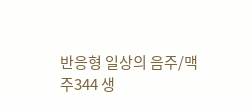반응형 일상의 음주/맥주344 생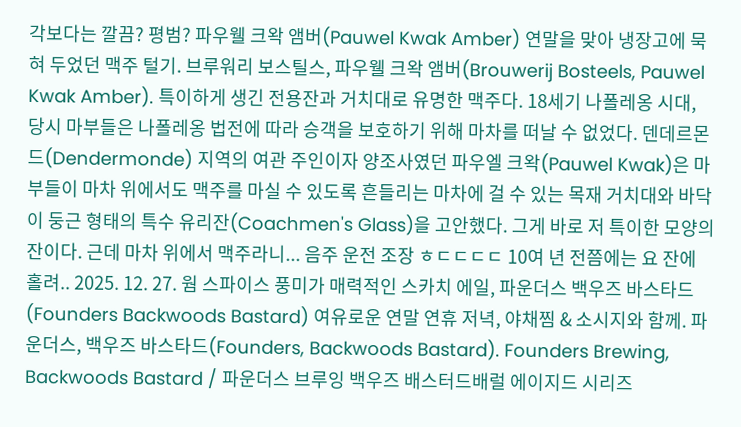각보다는 깔끔? 평범? 파우웰 크왁 앰버(Pauwel Kwak Amber) 연말을 맞아 냉장고에 묵혀 두었던 맥주 털기. 브루워리 보스틸스, 파우웰 크왁 앰버(Brouwerij Bosteels, Pauwel Kwak Amber). 특이하게 생긴 전용잔과 거치대로 유명한 맥주다. 18세기 나폴레옹 시대, 당시 마부들은 나폴레옹 법전에 따라 승객을 보호하기 위해 마차를 떠날 수 없었다. 덴데르몬드(Dendermonde) 지역의 여관 주인이자 양조사였던 파우엘 크왁(Pauwel Kwak)은 마부들이 마차 위에서도 맥주를 마실 수 있도록 흔들리는 마차에 걸 수 있는 목재 거치대와 바닥이 둥근 형태의 특수 유리잔(Coachmen's Glass)을 고안했다. 그게 바로 저 특이한 모양의 잔이다. 근데 마차 위에서 맥주라니... 음주 운전 조장 ㅎㄷㄷㄷㄷ 10여 년 전쯤에는 요 잔에 홀려.. 2025. 12. 27. 웜 스파이스 풍미가 매력적인 스카치 에일, 파운더스 백우즈 바스타드(Founders Backwoods Bastard) 여유로운 연말 연휴 저녁, 야채찜 & 소시지와 함께. 파운더스, 백우즈 바스타드(Founders, Backwoods Bastard). Founders Brewing, Backwoods Bastard / 파운더스 브루잉 백우즈 배스터드배럴 에이지드 시리즈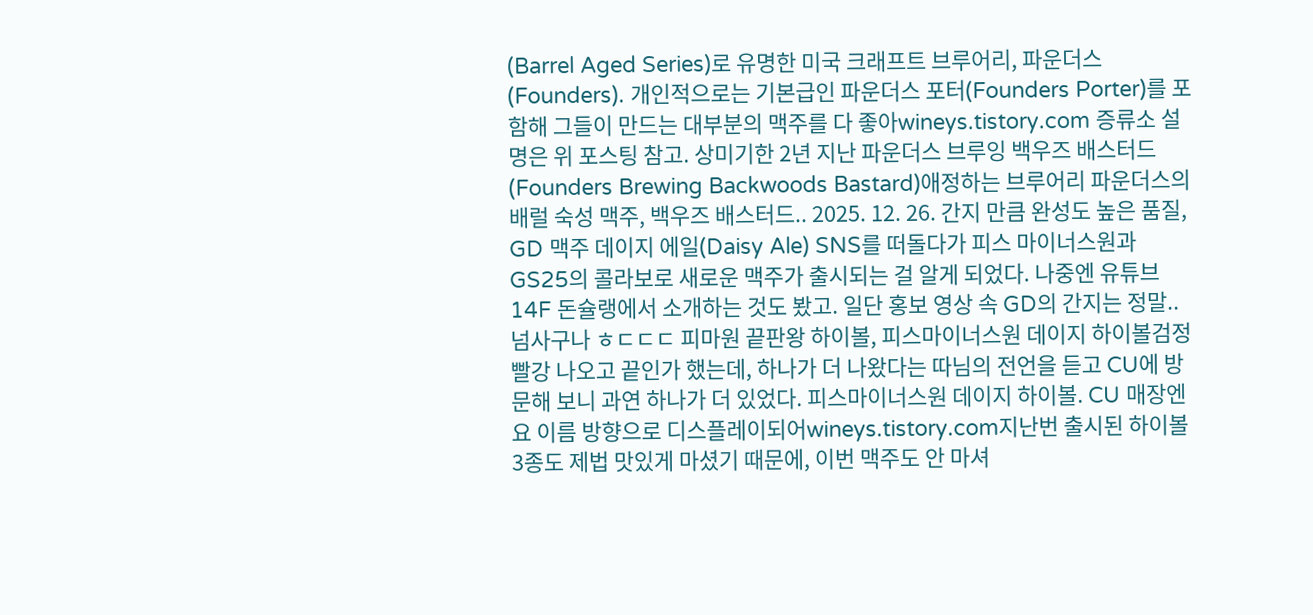(Barrel Aged Series)로 유명한 미국 크래프트 브루어리, 파운더스(Founders). 개인적으로는 기본급인 파운더스 포터(Founders Porter)를 포함해 그들이 만드는 대부분의 맥주를 다 좋아wineys.tistory.com 증류소 설명은 위 포스팅 참고. 상미기한 2년 지난 파운더스 브루잉 백우즈 배스터드(Founders Brewing Backwoods Bastard)애정하는 브루어리 파운더스의 배럴 숙성 맥주, 백우즈 배스터드.. 2025. 12. 26. 간지 만큼 완성도 높은 품질, GD 맥주 데이지 에일(Daisy Ale) SNS를 떠돌다가 피스 마이너스원과 GS25의 콜라보로 새로운 맥주가 출시되는 걸 알게 되었다. 나중엔 유튜브 14F 돈슐랭에서 소개하는 것도 봤고. 일단 홍보 영상 속 GD의 간지는 정말.. 넘사구나 ㅎㄷㄷㄷ 피마원 끝판왕 하이볼, 피스마이너스원 데이지 하이볼검정 빨강 나오고 끝인가 했는데, 하나가 더 나왔다는 따님의 전언을 듣고 CU에 방문해 보니 과연 하나가 더 있었다. 피스마이너스원 데이지 하이볼. CU 매장엔 요 이름 방향으로 디스플레이되어wineys.tistory.com지난번 출시된 하이볼 3종도 제법 맛있게 마셨기 때문에, 이번 맥주도 안 마셔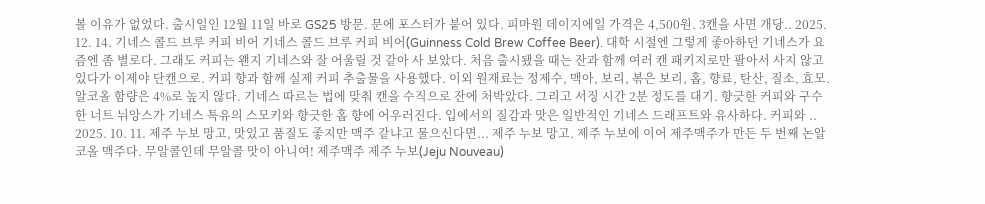볼 이유가 없었다. 출시일인 12월 11일 바로 GS25 방문. 문에 포스터가 붙어 있다. 피마원 데이지에일 가격은 4,500원. 3캔을 사면 개당.. 2025. 12. 14. 기네스 콜드 브루 커피 비어 기네스 콜드 브루 커피 비어(Guinness Cold Brew Coffee Beer). 대학 시절엔 그렇게 좋아하던 기네스가 요즘엔 좀 별로다. 그래도 커피는 왠지 기네스와 잘 어울릴 것 같아 사 보았다. 처음 출시됐을 때는 잔과 함께 여러 캔 패키지로만 팔아서 사지 않고 있다가 이제야 단캔으로. 커피 향과 함께 실제 커피 추출물을 사용했다. 이외 원재료는 정제수, 맥아, 보리, 볶은 보리, 홉, 향료, 탄산, 질소, 효모. 알코올 함량은 4%로 높지 않다. 기네스 따르는 법에 맞춰 캔을 수직으로 잔에 처박았다. 그리고 서징 시간 2분 정도를 대기. 향긋한 커피와 구수한 너트 뉘앙스가 기네스 특유의 스모키와 향긋한 홉 향에 어우러진다. 입에서의 질감과 맛은 일반적인 기네스 드래프트와 유사하다. 커피와 .. 2025. 10. 11. 제주 누보 망고, 맛있고 품질도 좋지만 맥주 같냐고 물으신다면... 제주 누보 망고. 제주 누보에 이어 제주맥주가 만든 두 번째 논알코올 맥주다. 무알콜인데 무알콜 맛이 아니여! 제주맥주 제주 누보(Jeju Nouveau)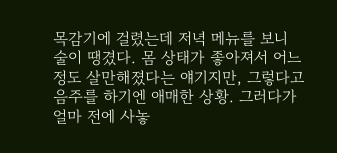목감기에 걸렸는데 저녁 메뉴를 보니 술이 땡겼다. 몸 상태가 좋아져서 어느 정도 살만해졌다는 얘기지만, 그렇다고 음주를 하기엔 애매한 상황. 그러다가 얼마 전에 사놓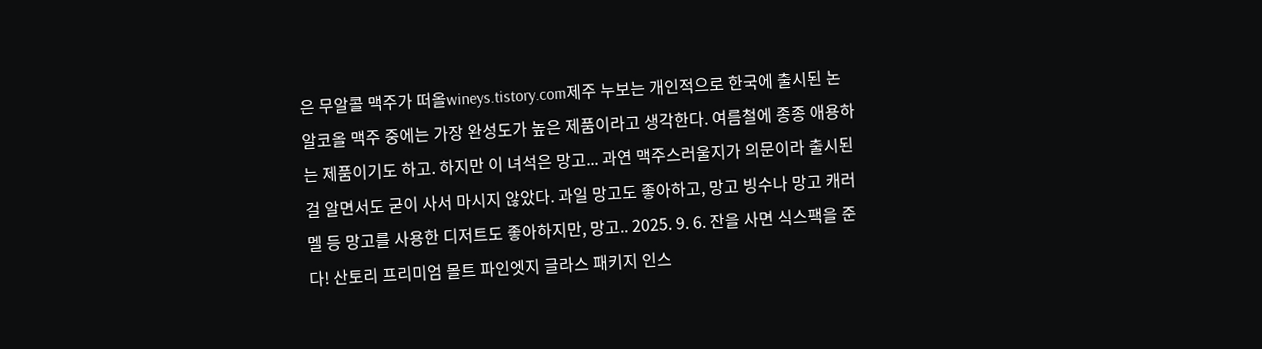은 무알콜 맥주가 떠올wineys.tistory.com제주 누보는 개인적으로 한국에 출시된 논알코올 맥주 중에는 가장 완성도가 높은 제품이라고 생각한다. 여름철에 종종 애용하는 제품이기도 하고. 하지만 이 녀석은 망고... 과연 맥주스러울지가 의문이라 출시된 걸 알면서도 굳이 사서 마시지 않았다. 과일 망고도 좋아하고, 망고 빙수나 망고 캐러멜 등 망고를 사용한 디저트도 좋아하지만, 망고.. 2025. 9. 6. 잔을 사면 식스팩을 준다! 산토리 프리미엄 몰트 파인엣지 글라스 패키지 인스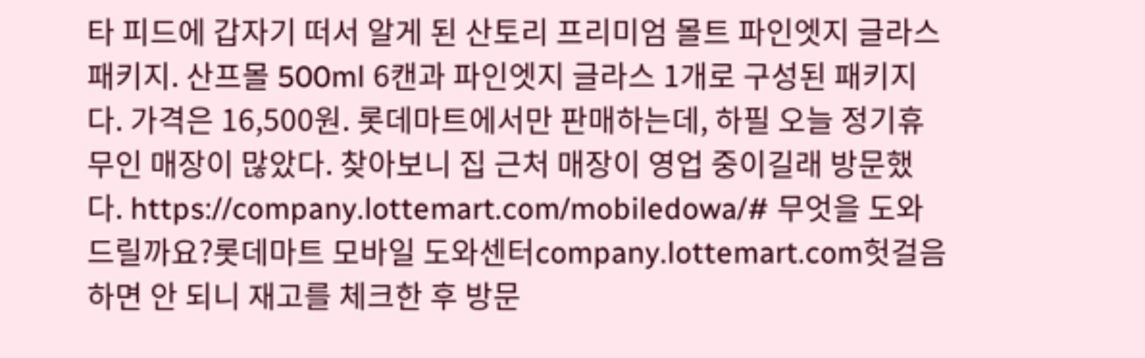타 피드에 갑자기 떠서 알게 된 산토리 프리미엄 몰트 파인엣지 글라스 패키지. 산프몰 500ml 6캔과 파인엣지 글라스 1개로 구성된 패키지다. 가격은 16,500원. 롯데마트에서만 판매하는데, 하필 오늘 정기휴무인 매장이 많았다. 찾아보니 집 근처 매장이 영업 중이길래 방문했다. https://company.lottemart.com/mobiledowa/# 무엇을 도와드릴까요?롯데마트 모바일 도와센터company.lottemart.com헛걸음하면 안 되니 재고를 체크한 후 방문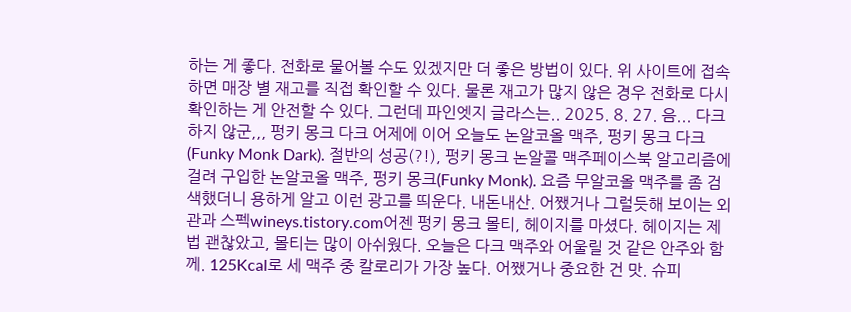하는 게 좋다. 전화로 물어볼 수도 있겠지만 더 좋은 방법이 있다. 위 사이트에 접속하면 매장 별 재고를 직접 확인할 수 있다. 물론 재고가 많지 않은 경우 전화로 다시 확인하는 게 안전할 수 있다. 그런데 파인엣지 글라스는.. 2025. 8. 27. 음... 다크하지 않군,,, 펑키 몽크 다크 어제에 이어 오늘도 논알코올 맥주, 펑키 몽크 다크(Funky Monk Dark). 절반의 성공(?!), 펑키 몽크 논알콜 맥주페이스북 알고리즘에 걸려 구입한 논알코올 맥주, 펑키 몽크(Funky Monk). 요즘 무알코올 맥주를 좀 검색했더니 용하게 알고 이런 광고를 띄운다. 내돈내산. 어쨌거나 그럴듯해 보이는 외관과 스펙wineys.tistory.com어젠 펑키 몽크 몰티, 헤이지를 마셨다. 헤이지는 제법 괜찮았고, 몰티는 많이 아쉬웠다. 오늘은 다크 맥주와 어울릴 것 같은 안주와 함께. 125Kcal로 세 맥주 중 칼로리가 가장 높다. 어쨌거나 중요한 건 맛. 슈피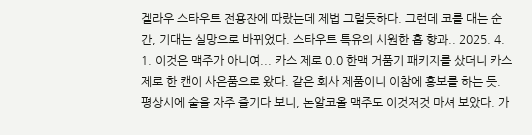겔라우 스타우트 전용잔에 따랐는데 제법 그럴듯하다. 그런데 코를 대는 순간, 기대는 실망으로 바뀌었다. 스타우트 특유의 시원한 홉 향과.. 2025. 4. 1. 이것은 맥주가 아니여... 카스 제로 0.0 한맥 거품기 패키지를 샀더니 카스 제로 한 캔이 사은품으로 왔다. 같은 회사 제품이니 이참에 홍보를 하는 듯. 평상시에 술을 자주 즐기다 보니, 논알코올 맥주도 이것저것 마셔 보았다. 가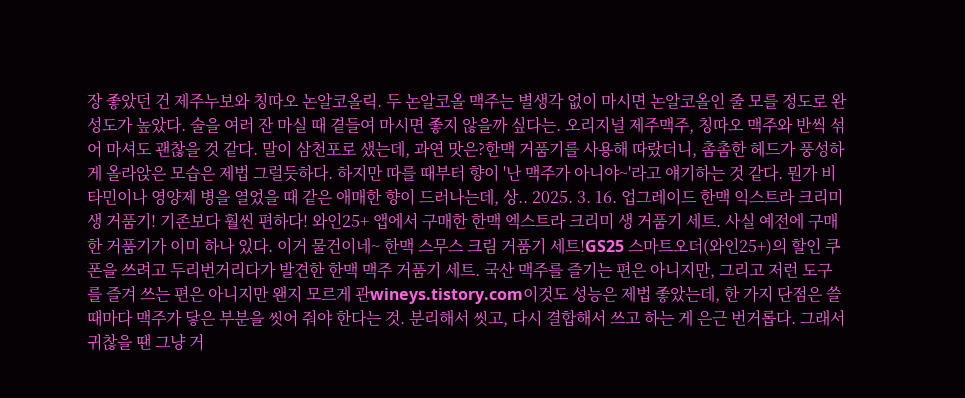장 좋았던 건 제주누보와 칭따오 논알코올릭. 두 논알코올 맥주는 별생각 없이 마시면 논알코올인 줄 모를 정도로 완성도가 높았다. 술을 여러 잔 마실 때 곁들여 마시면 좋지 않을까 싶다는. 오리지널 제주맥주, 칭따오 맥주와 반씩 섞어 마셔도 괜찮을 것 같다. 말이 삼천포로 샜는데, 과연 맛은?한맥 거품기를 사용해 따랐더니, 촘촘한 헤드가 풍성하게 올라앉은 모습은 제법 그럴듯하다. 하지만 따를 때부터 향이 '난 맥주가 아니야~'라고 얘기하는 것 같다. 뭔가 비타민이나 영양제 병을 열었을 때 같은 애매한 향이 드러나는데, 상.. 2025. 3. 16. 업그레이드 한맥 익스트라 크리미 생 거품기! 기존보다 훨씬 편하다! 와인25+ 앱에서 구매한 한맥 엑스트라 크리미 생 거품기 세트. 사실 예전에 구매한 거품기가 이미 하나 있다. 이거 물건이네~ 한맥 스무스 크림 거품기 세트!GS25 스마트오더(와인25+)의 할인 쿠폰을 쓰려고 두리번거리다가 발견한 한맥 맥주 거품기 세트. 국산 맥주를 즐기는 편은 아니지만, 그리고 저런 도구를 즐겨 쓰는 편은 아니지만 왠지 모르게 관wineys.tistory.com이것도 성능은 제법 좋았는데, 한 가지 단점은 쓸 때마다 맥주가 닿은 부분을 씻어 줘야 한다는 것. 분리해서 씻고, 다시 결합해서 쓰고 하는 게 은근 번거롭다. 그래서 귀찮을 땐 그냥 거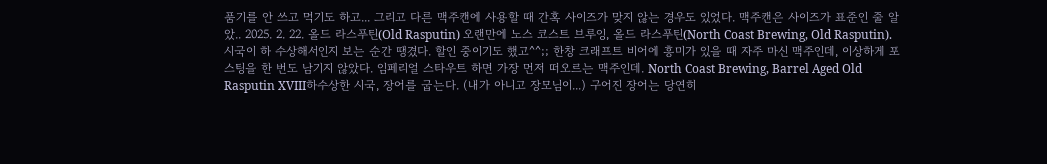품기를 안 쓰고 먹기도 하고... 그리고 다른 맥주캔에 사용할 때 간혹 사이즈가 맞지 않는 경우도 있었다. 맥주캔은 사이즈가 표준인 줄 알았.. 2025. 2. 22. 올드 라스푸틴(Old Rasputin) 오랜만에 노스 코스트 브루잉, 올드 라스푸틴(North Coast Brewing, Old Rasputin). 시국이 하 수상해서인지 보는 순간 땡겼다. 할인 중이기도 했고^^;; 한창 크래프트 비어에 흥미가 있을 때 자주 마신 맥주인데, 이상하게 포스팅을 한 번도 남기지 않았다. 임페리얼 스타우트 하면 가장 먼저 떠오르는 맥주인데. North Coast Brewing, Barrel Aged Old Rasputin XVIII하수상한 시국, 장어를 굽는다. (내가 아니고 장모님이...) 구어진 장어는 당연히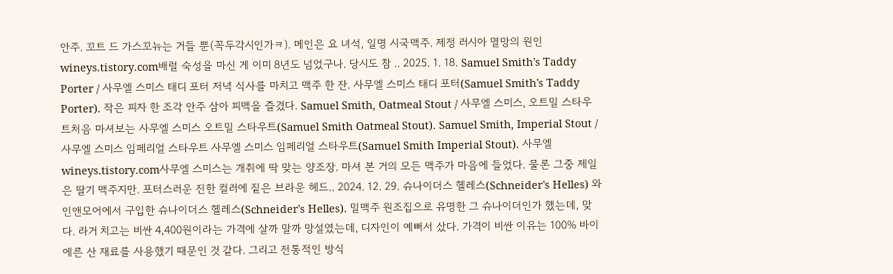안주. 꼬트 드 가스꼬뉴는 거들 뿐(꼭두각시인가ㅋ). 메인은 요 녀석, 일명 시국맥주. 제정 러시아 멸망의 원인wineys.tistory.com배럴 숙성을 마신 게 이미 8년도 넘었구나. 당시도 참 .. 2025. 1. 18. Samuel Smith's Taddy Porter / 사무엘 스미스 태디 포터 저녁 식사를 마치고 맥주 한 잔. 사무엘 스미스 태디 포터(Samuel Smith's Taddy Porter). 작은 피자 한 조각 안주 삼아 피맥을 즐겼다. Samuel Smith, Oatmeal Stout / 사무엘 스미스, 오트밀 스타우트처음 마셔보는 사무엘 스미스 오트밀 스타우트(Samuel Smith Oatmeal Stout). Samuel Smith, Imperial Stout / 사무엘 스미스 임페리얼 스타우트 사무엘 스미스 임페리얼 스타우트(Samuel Smith Imperial Stout). 사무엘wineys.tistory.com사무엘 스미스는 개취에 딱 맞는 양조장. 마셔 본 거의 모든 맥주가 마음에 들었다. 물론 그중 제일은 딸기 맥주지만. 포터스러운 진한 컬러에 짙은 브라운 헤드.. 2024. 12. 29. 슈나이더스 헬레스(Schneider's Helles) 와인앤모어에서 구입한 슈나이더스 헬레스(Schneider's Helles). 밀맥주 원조집으로 유명한 그 슈나이더인가 했는데, 맞다. 라거 치고는 비싼 4,400원이라는 가격에 살까 말까 망설였는데, 디자인이 예뻐서 샀다. 가격이 비싼 이유는 100% 바이에른 산 재료를 사용했기 때문인 것 같다. 그리고 전통적인 방식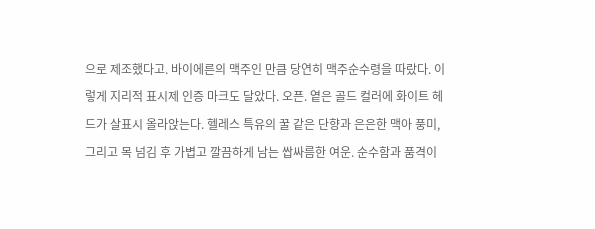으로 제조했다고. 바이에른의 맥주인 만큼 당연히 맥주순수령을 따랐다. 이렇게 지리적 표시제 인증 마크도 달았다. 오픈. 옅은 골드 컬러에 화이트 헤드가 살표시 올라앉는다. 헬레스 특유의 꿀 같은 단향과 은은한 맥아 풍미, 그리고 목 넘김 후 가볍고 깔끔하게 남는 쌉싸름한 여운. 순수함과 품격이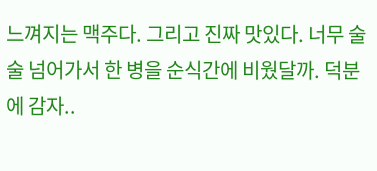느껴지는 맥주다. 그리고 진짜 맛있다. 너무 술술 넘어가서 한 병을 순식간에 비웠달까. 덕분에 감자..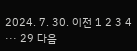2024. 7. 30. 이전 1 2 3 4 ··· 29 다음